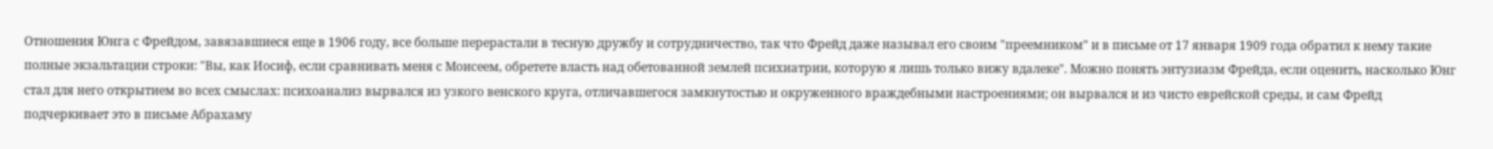Отношения Юнга с Фрейдом, завязавшиеся еще в 1906 году, все больше перерастали в тесную дружбу и сотрудничество, так что Фрейд даже называл его своим "преемником" и в письме от 17 января 1909 года обратил к нему такие полные экзальтации строки: "Вы, как Иосиф, если сравнивать меня с Моисеем, обретете власть над обетованной землей психиатрии, которую я лишь только вижу вдалеке". Можно понять энтузиазм Фрейда, если оценить, насколько Юнг стал для него открытием во всех смыслах: психоанализ вырвался из узкого венского круга, отличавшегося замкнутостью и окруженного враждебными настроениями; он вырвался и из чисто еврейской среды, и сам Фрейд подчеркивает это в письме Абрахаму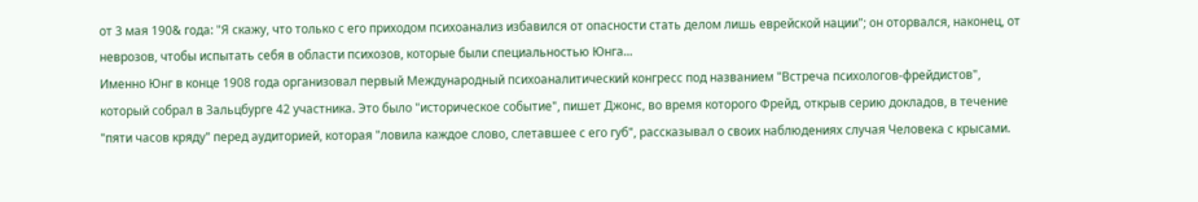от 3 мая 190& года: "Я скажу, что только с его приходом психоанализ избавился от опасности стать делом лишь еврейской нации"; он оторвался, наконец, от неврозов, чтобы испытать себя в области психозов, которые были специальностью Юнга...
Именно Юнг в конце 1908 года организовал первый Международный психоаналитический конгресс под названием "Встреча психологов-фрейдистов", который собрал в Зальцбурге 42 участника. Это было "историческое событие", пишет Джонс, во время которого Фрейд, открыв серию докладов, в течение "пяти часов кряду" перед аудиторией, которая "ловила каждое слово, слетавшее с его губ", рассказывал о своих наблюдениях случая Человека с крысами.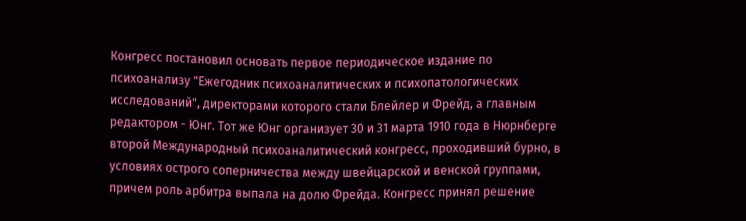Конгресс постановил основать первое периодическое издание по психоанализу "Ежегодник психоаналитических и психопатологических исследований", директорами которого стали Блейлер и Фрейд, а главным редактором - Юнг. Тот же Юнг организует 30 и 31 марта 1910 года в Нюрнберге второй Международный психоаналитический конгресс, проходивший бурно, в условиях острого соперничества между швейцарской и венской группами, причем роль арбитра выпала на долю Фрейда. Конгресс принял решение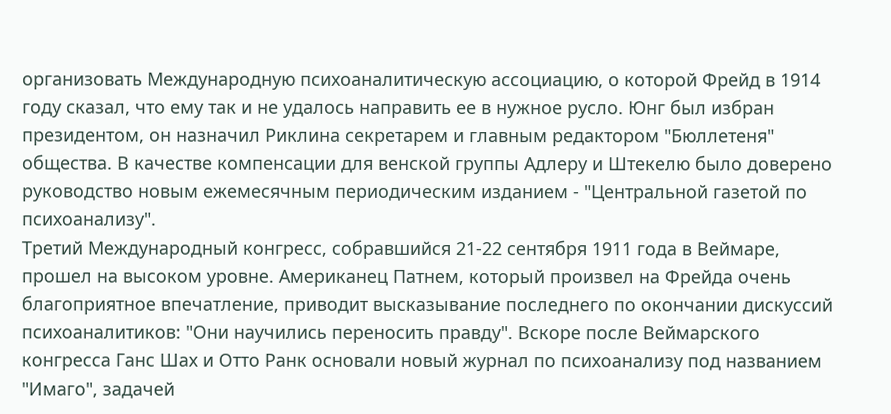организовать Международную психоаналитическую ассоциацию, о которой Фрейд в 1914 году сказал, что ему так и не удалось направить ее в нужное русло. Юнг был избран президентом, он назначил Риклина секретарем и главным редактором "Бюллетеня" общества. В качестве компенсации для венской группы Адлеру и Штекелю было доверено руководство новым ежемесячным периодическим изданием - "Центральной газетой по психоанализу".
Третий Международный конгресс, собравшийся 21-22 сентября 1911 года в Веймаре, прошел на высоком уровне. Американец Патнем, который произвел на Фрейда очень благоприятное впечатление, приводит высказывание последнего по окончании дискуссий психоаналитиков: "Они научились переносить правду". Вскоре после Веймарского конгресса Ганс Шах и Отто Ранк основали новый журнал по психоанализу под названием "Имаго", задачей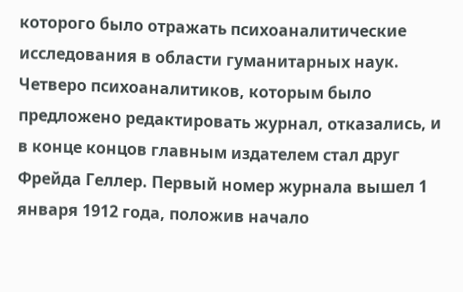которого было отражать психоаналитические исследования в области гуманитарных наук. Четверо психоаналитиков, которым было предложено редактировать журнал, отказались, и в конце концов главным издателем стал друг Фрейда Геллер. Первый номер журнала вышел 1 января 1912 года, положив начало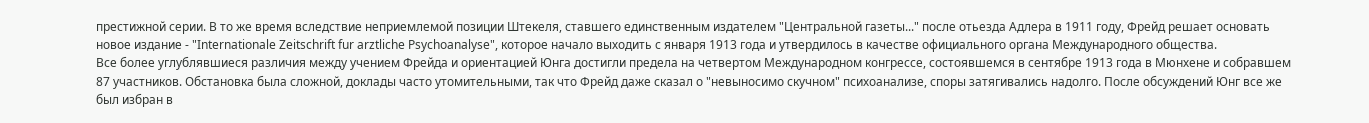престижной серии. В то же время вследствие неприемлемой позиции Штекеля, ставшего единственным издателем "Центральной газеты..." после отьезда Адлера в 1911 году, Фрейд решает основать новое издание - "Internationale Zeitschrift fur arztliche Psychoanalyse", которое начало выходить с января 1913 года и утвердилось в качестве официального органа Международного общества.
Все более углублявшиеся различия между учением Фрейда и ориентацией Юнга достигли предела на четвертом Международном конгрессе, состоявшемся в сентябре 1913 года в Мюнхене и собравшем 87 участников. Обстановка была сложной, доклады часто утомительными, так что Фрейд даже сказал о "невыносимо скучном" психоанализе, споры затягивались надолго. После обсуждений Юнг все же был избран в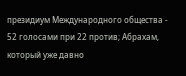президиум Международного общества - 52 голосами при 22 против; Абрахам, который уже давно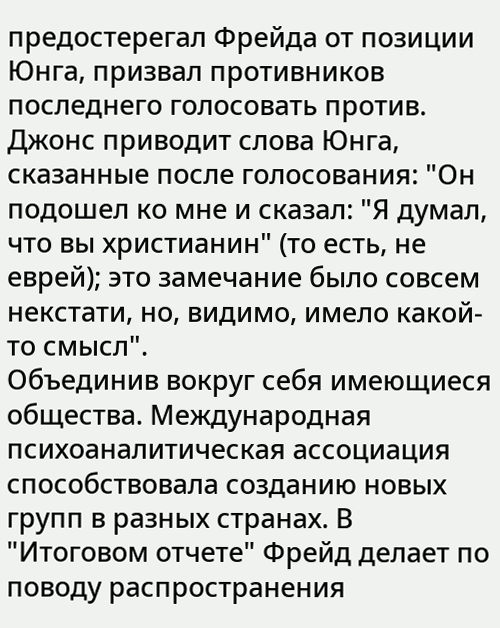предостерегал Фрейда от позиции Юнга, призвал противников последнего голосовать против. Джонс приводит слова Юнга, сказанные после голосования: "Он подошел ко мне и сказал: "Я думал, что вы христианин" (то есть, не еврей); это замечание было совсем некстати, но, видимо, имело какой-то смысл".
Объединив вокруг себя имеющиеся общества. Международная психоаналитическая ассоциация способствовала созданию новых групп в разных странах. В "Итоговом отчете" Фрейд делает по поводу распространения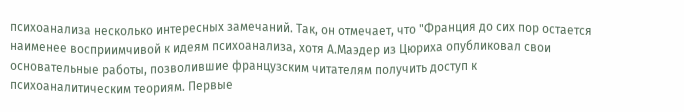психоанализа несколько интересных замечаний. Так, он отмечает, что "Франция до сих пор остается наименее восприимчивой к идеям психоанализа, хотя А.Маэдер из Цюриха опубликовал свои основательные работы, позволившие французским читателям получить доступ к психоаналитическим теориям. Первые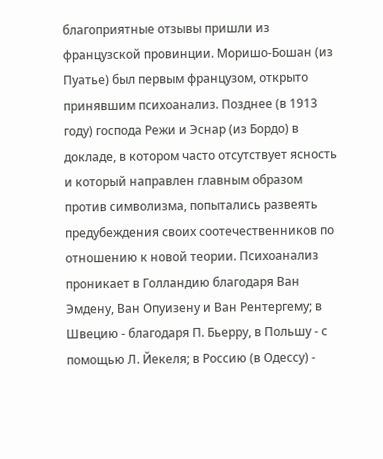благоприятные отзывы пришли из французской провинции. Моришо-Бошан (из Пуатье) был первым французом, открыто принявшим психоанализ. Позднее (в 1913 году) господа Режи и Эснар (из Бордо) в докладе, в котором часто отсутствует ясность и который направлен главным образом против символизма, попытались развеять предубеждения своих соотечественников по отношению к новой теории. Психоанализ проникает в Голландию благодаря Ван Эмдену, Ван Опуизену и Ван Рентергему; в Швецию - благодаря П. Бьерру, в Польшу - с помощью Л. Йекеля; в Россию (в Одессу) -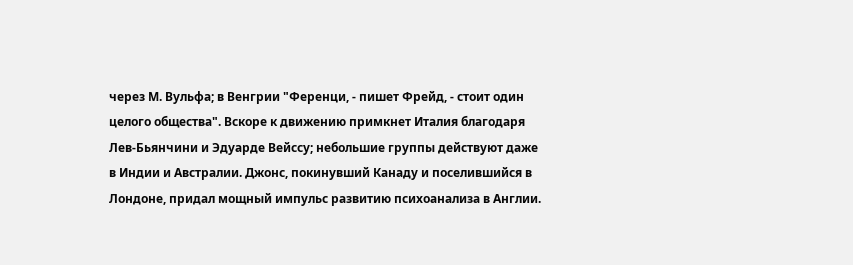через М. Вульфа; в Венгрии "Ференци, - пишет Фрейд, - стоит один целого общества". Вскоре к движению примкнет Италия благодаря Лев-Бьянчини и Эдуарде Вейссу; небольшие группы действуют даже в Индии и Австралии. Джонс, покинувший Канаду и поселившийся в Лондоне, придал мощный импульс развитию психоанализа в Англии.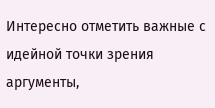Интересно отметить важные с идейной точки зрения аргументы,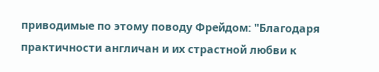приводимые по этому поводу Фрейдом: "Благодаря практичности англичан и их страстной любви к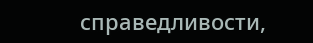справедливости,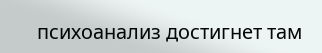психоанализ достигнет там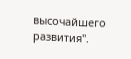высочайшего развития".